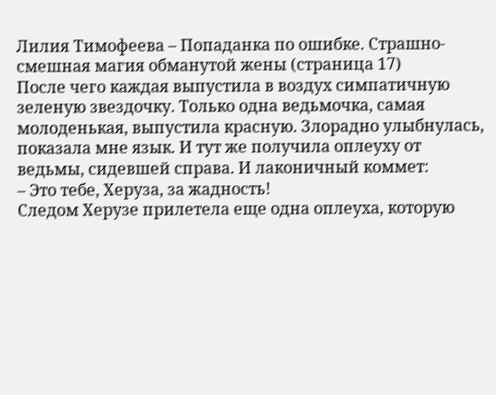Лилия Тимофеева – Попаданка по ошибке. Страшно-смешная магия обманутой жены (страница 17)
После чего каждая выпустила в воздух симпатичную зеленую звездочку. Только одна ведьмочка, самая молоденькая, выпустила красную. Злорадно улыбнулась, показала мне язык. И тут же получила оплеуху от ведьмы, сидевшей справа. И лаконичный коммет:
– Это тебе, Херуза, за жадность!
Следом Херузе прилетела еще одна оплеуха, которую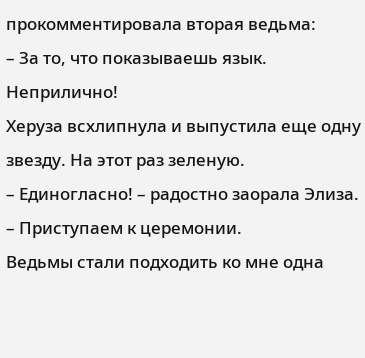прокомментировала вторая ведьма:
– За то, что показываешь язык. Неприлично!
Херуза всхлипнула и выпустила еще одну звезду. На этот раз зеленую.
– Единогласно! – радостно заорала Элиза. – Приступаем к церемонии.
Ведьмы стали подходить ко мне одна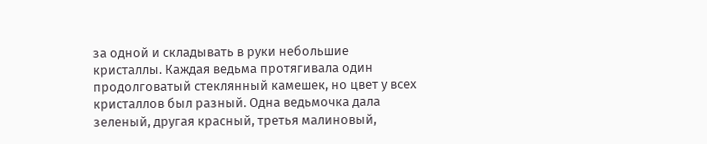за одной и складывать в руки небольшие кристаллы. Каждая ведьма протягивала один продолговатый стеклянный камешек, но цвет у всех кристаллов был разный. Одна ведьмочка дала зеленый, другая красный, третья малиновый,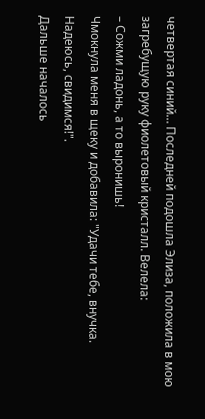четвертая синий… Последней подошла Элиза, положила в мою загребущую руку фиолетовый кристалл. Велела:
– Сожми ладонь, а то выронишь!
Чмокнула меня в щеку и добавила: "Удачи тебе, внучка. Надеюсь, свидимся!".
Дальше началось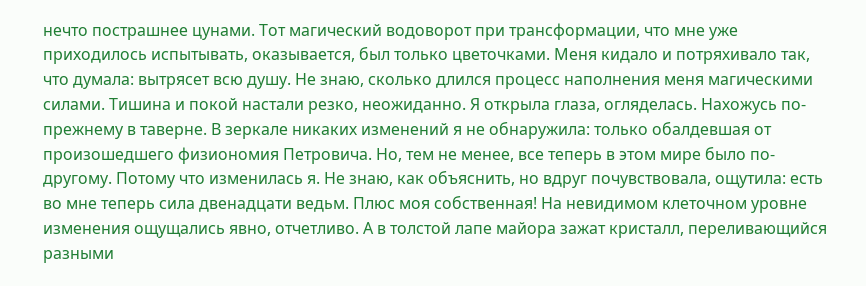нечто пострашнее цунами. Тот магический водоворот при трансформации, что мне уже приходилось испытывать, оказывается, был только цветочками. Меня кидало и потряхивало так, что думала: вытрясет всю душу. Не знаю, сколько длился процесс наполнения меня магическими силами. Тишина и покой настали резко, неожиданно. Я открыла глаза, огляделась. Нахожусь по-прежнему в таверне. В зеркале никаких изменений я не обнаружила: только обалдевшая от произошедшего физиономия Петровича. Но, тем не менее, все теперь в этом мире было по-другому. Потому что изменилась я. Не знаю, как объяснить, но вдруг почувствовала, ощутила: есть во мне теперь сила двенадцати ведьм. Плюс моя собственная! На невидимом клеточном уровне изменения ощущались явно, отчетливо. А в толстой лапе майора зажат кристалл, переливающийся разными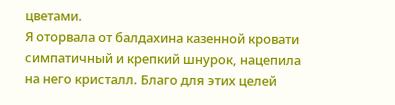цветами.
Я оторвала от балдахина казенной кровати симпатичный и крепкий шнурок, нацепила на него кристалл. Благо для этих целей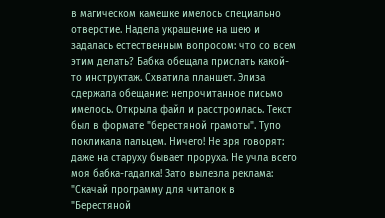в магическом камешке имелось специально отверстие. Надела украшение на шею и задалась естественным вопросом: что со всем этим делать? Бабка обещала прислать какой-то инструктаж. Схватила планшет. Элиза сдержала обещание: непрочитанное письмо имелось. Открыла файл и расстроилась. Текст был в формате "берестяной грамоты". Тупо покликала пальцем. Ничего! Не зря говорят: даже на старуху бывает проруха. Не учла всего моя бабка-гадалка! Зато вылезла реклама: "Скачай программу для читалок в "Берестяной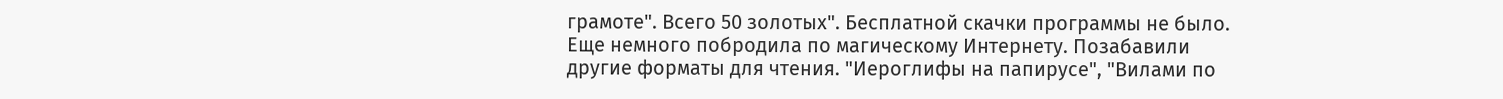грамоте". Всего 50 золотых". Бесплатной скачки программы не было. Еще немного побродила по магическому Интернету. Позабавили другие форматы для чтения. "Иероглифы на папирусе", "Вилами по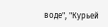воде", "Курьей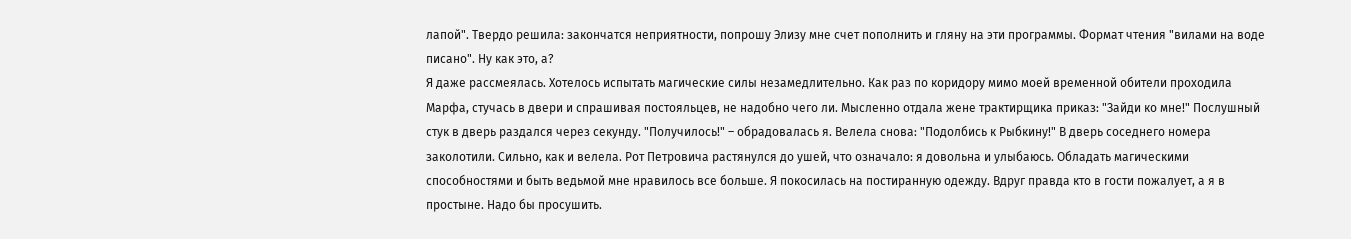лапой". Твердо решила: закончатся неприятности, попрошу Элизу мне счет пополнить и гляну на эти программы. Формат чтения "вилами на воде писано". Ну как это, а?
Я даже рассмеялась. Хотелось испытать магические силы незамедлительно. Как раз по коридору мимо моей временной обители проходила Марфа, стучась в двери и спрашивая постояльцев, не надобно чего ли. Мысленно отдала жене трактирщика приказ: "Зайди ко мне!" Послушный стук в дверь раздался через секунду. "Получилось!" – обрадовалась я. Велела снова: "Подолбись к Рыбкину!" В дверь соседнего номера заколотили. Сильно, как и велела. Рот Петровича растянулся до ушей, что означало: я довольна и улыбаюсь. Обладать магическими способностями и быть ведьмой мне нравилось все больше. Я покосилась на постиранную одежду. Вдруг правда кто в гости пожалует, а я в простыне. Надо бы просушить.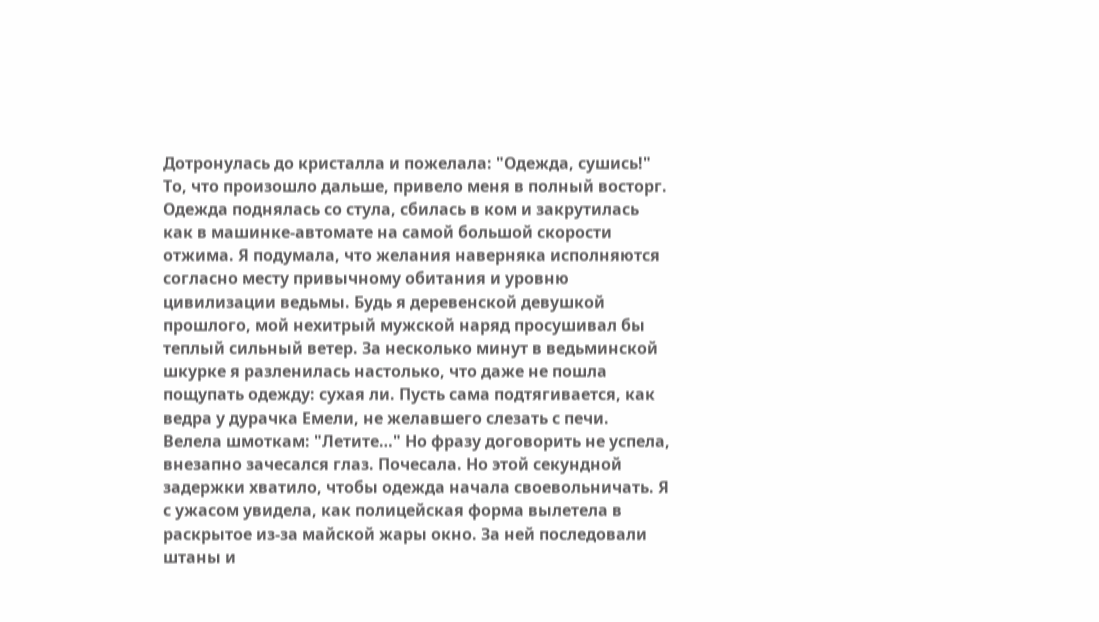Дотронулась до кристалла и пожелала: "Одежда, сушись!" То, что произошло дальше, привело меня в полный восторг. Одежда поднялась со стула, сбилась в ком и закрутилась как в машинке-автомате на самой большой скорости отжима. Я подумала, что желания наверняка исполняются согласно месту привычному обитания и уровню цивилизации ведьмы. Будь я деревенской девушкой прошлого, мой нехитрый мужской наряд просушивал бы теплый сильный ветер. За несколько минут в ведьминской шкурке я разленилась настолько, что даже не пошла пощупать одежду: сухая ли. Пусть сама подтягивается, как ведра у дурачка Емели, не желавшего слезать с печи. Велела шмоткам: "Летите…" Но фразу договорить не успела, внезапно зачесался глаз. Почесала. Но этой секундной задержки хватило, чтобы одежда начала своевольничать. Я с ужасом увидела, как полицейская форма вылетела в раскрытое из-за майской жары окно. За ней последовали штаны и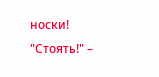носки! "Стоять!" –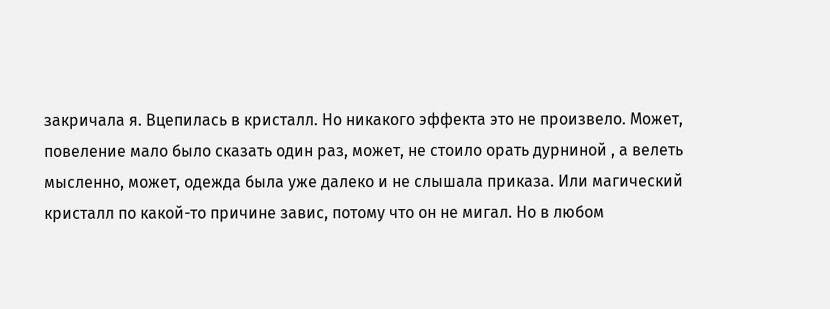закричала я. Вцепилась в кристалл. Но никакого эффекта это не произвело. Может, повеление мало было сказать один раз, может, не стоило орать дурниной , а велеть мысленно, может, одежда была уже далеко и не слышала приказа. Или магический кристалл по какой-то причине завис, потому что он не мигал. Но в любом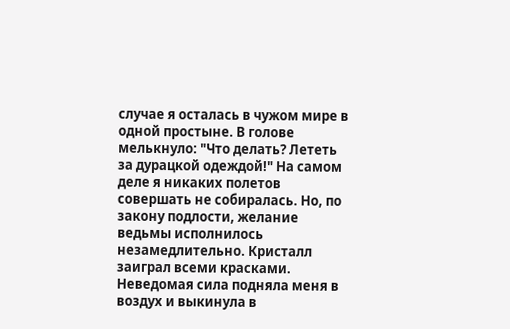случае я осталась в чужом мире в одной простыне. В голове мелькнуло: "Что делать? Лететь за дурацкой одеждой!" На самом деле я никаких полетов совершать не собиралась. Но, по закону подлости, желание ведьмы исполнилось незамедлительно. Кристалл заиграл всеми красками. Неведомая сила подняла меня в воздух и выкинула в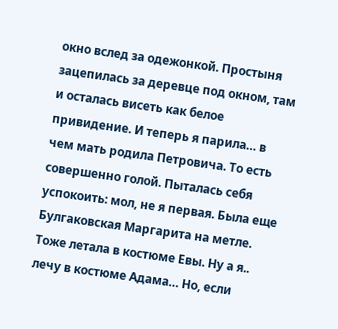окно вслед за одежонкой. Простыня зацепилась за деревце под окном, там и осталась висеть как белое привидение. И теперь я парила… в чем мать родила Петровича. То есть совершенно голой. Пыталась себя успокоить: мол, не я первая. Была еще Булгаковская Маргарита на метле. Тоже летала в костюме Евы. Ну а я.. лечу в костюме Адама… Но, если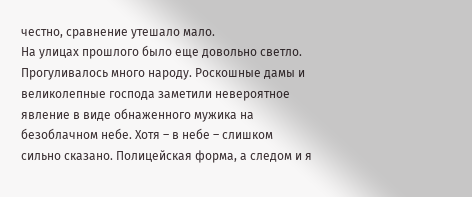честно, сравнение утешало мало.
На улицах прошлого было еще довольно светло. Прогуливалось много народу. Роскошные дамы и великолепные господа заметили невероятное явление в виде обнаженного мужика на безоблачном небе. Хотя – в небе – слишком сильно сказано. Полицейская форма, а следом и я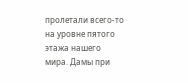пролетали всего-то на уровне пятого этажа нашего мира. Дамы при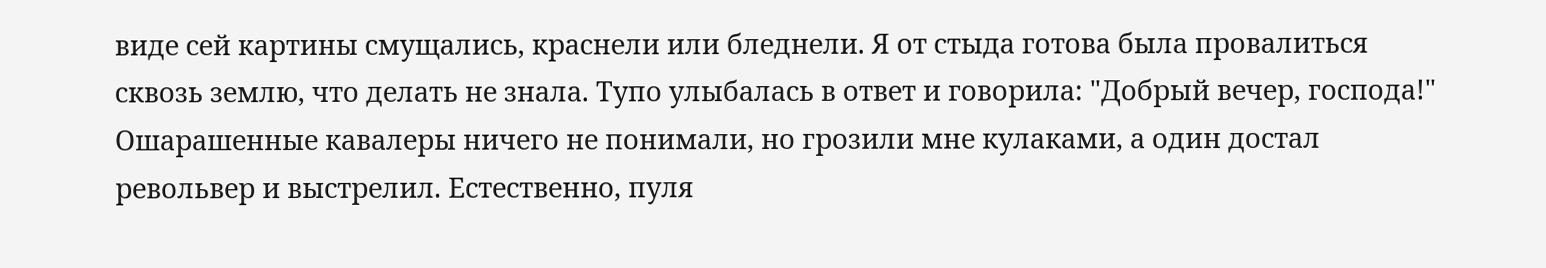виде сей картины смущались, краснели или бледнели. Я от стыда готова была провалиться сквозь землю, что делать не знала. Тупо улыбалась в ответ и говорила: "Добрый вечер, господа!" Ошарашенные кавалеры ничего не понимали, но грозили мне кулаками, а один достал револьвер и выстрелил. Естественно, пуля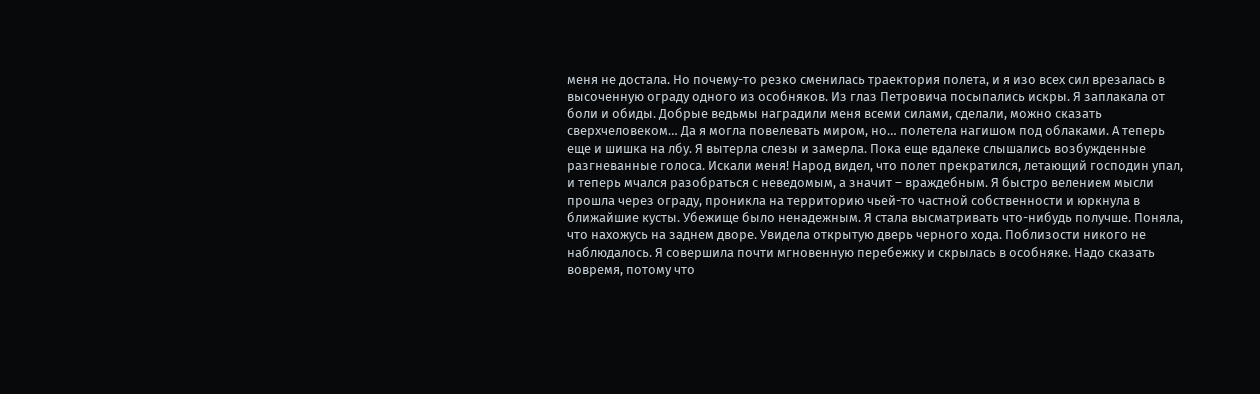меня не достала. Но почему-то резко сменилась траектория полета, и я изо всех сил врезалась в высоченную ограду одного из особняков. Из глаз Петровича посыпались искры. Я заплакала от боли и обиды. Добрые ведьмы наградили меня всеми силами, сделали, можно сказать сверхчеловеком… Да я могла повелевать миром, но… полетела нагишом под облаками. А теперь еще и шишка на лбу. Я вытерла слезы и замерла. Пока еще вдалеке слышались возбужденные разгневанные голоса. Искали меня! Народ видел, что полет прекратился, летающий господин упал, и теперь мчался разобраться с неведомым, а значит – враждебным. Я быстро велением мысли прошла через ограду, проникла на территорию чьей-то частной собственности и юркнула в ближайшие кусты. Убежище было ненадежным. Я стала высматривать что-нибудь получше. Поняла, что нахожусь на заднем дворе. Увидела открытую дверь черного хода. Поблизости никого не наблюдалось. Я совершила почти мгновенную перебежку и скрылась в особняке. Надо сказать вовремя, потому что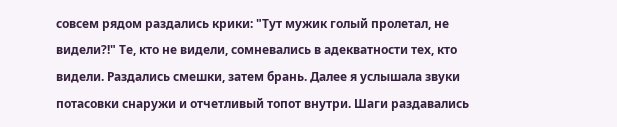совсем рядом раздались крики: "Тут мужик голый пролетал, не видели?!" Те, кто не видели, сомневались в адекватности тех, кто видели. Раздались смешки, затем брань. Далее я услышала звуки потасовки снаружи и отчетливый топот внутри. Шаги раздавались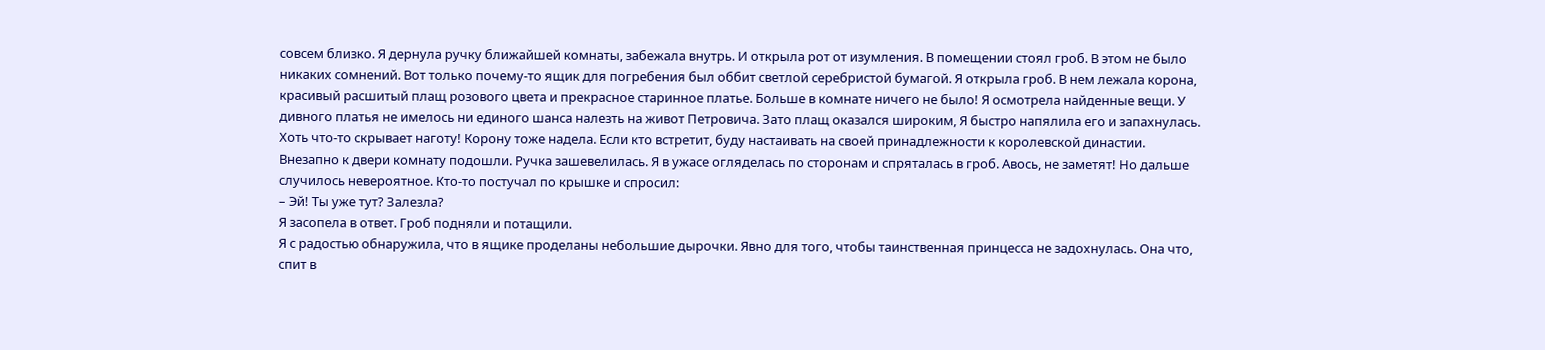совсем близко. Я дернула ручку ближайшей комнаты, забежала внутрь. И открыла рот от изумления. В помещении стоял гроб. В этом не было никаких сомнений. Вот только почему-то ящик для погребения был оббит светлой серебристой бумагой. Я открыла гроб. В нем лежала корона, красивый расшитый плащ розового цвета и прекрасное старинное платье. Больше в комнате ничего не было! Я осмотрела найденные вещи. У дивного платья не имелось ни единого шанса налезть на живот Петровича. Зато плащ оказался широким, Я быстро напялила его и запахнулась. Хоть что-то скрывает наготу! Корону тоже надела. Если кто встретит, буду настаивать на своей принадлежности к королевской династии. Внезапно к двери комнату подошли. Ручка зашевелилась. Я в ужасе огляделась по сторонам и спряталась в гроб. Авось, не заметят! Но дальше случилось невероятное. Кто-то постучал по крышке и спросил:
– Эй! Ты уже тут? Залезла?
Я засопела в ответ. Гроб подняли и потащили.
Я с радостью обнаружила, что в ящике проделаны небольшие дырочки. Явно для того, чтобы таинственная принцесса не задохнулась. Она что, спит в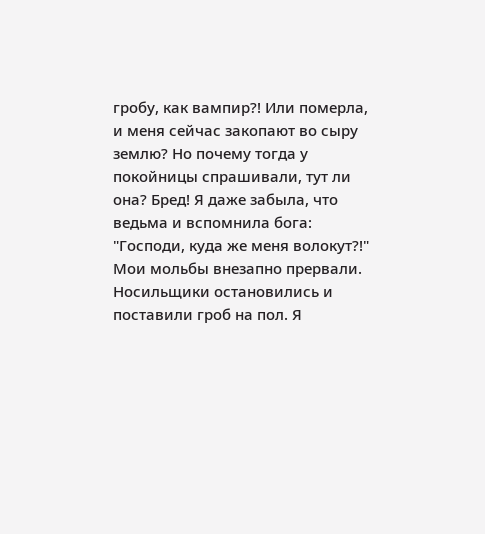гробу, как вампир?! Или померла, и меня сейчас закопают во сыру землю? Но почему тогда у покойницы спрашивали, тут ли она? Бред! Я даже забыла, что ведьма и вспомнила бога: "Господи, куда же меня волокут?!" Мои мольбы внезапно прервали. Носильщики остановились и поставили гроб на пол. Я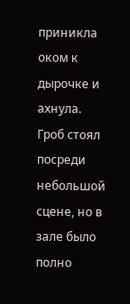приникла оком к дырочке и ахнула. Гроб стоял посреди небольшой сцене, но в зале было полно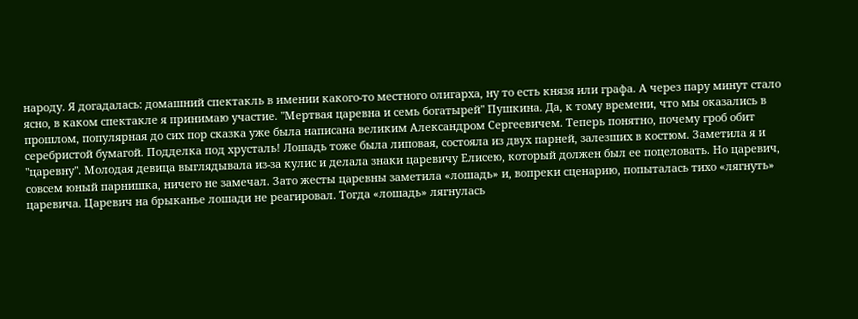народу. Я догадалась: домашний спектакль в имении какого-то местного олигарха, ну то есть князя или графа. А через пару минут стало ясно, в каком спектакле я принимаю участие. "Мертвая царевна и семь богатырей" Пушкина. Да, к тому времени, что мы оказались в прошлом, популярная до сих пор сказка уже была написана великим Александром Сергеевичем. Теперь понятно, почему гроб обит серебристой бумагой. Подделка под хрусталь! Лошадь тоже была липовая, состояла из двух парней, залезших в костюм. Заметила я и "царевну". Молодая девица выглядывала из-за кулис и делала знаки царевичу Елисею, который должен был ее поцеловать. Но царевич, совсем юный парнишка, ничего не замечал. Зато жесты царевны заметила «лошадь» и, вопреки сценарию, попыталась тихо «лягнуть» царевича. Царевич на брыканье лошади не реагировал. Тогда «лошадь» лягнулась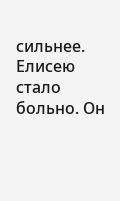сильнее. Елисею стало больно. Он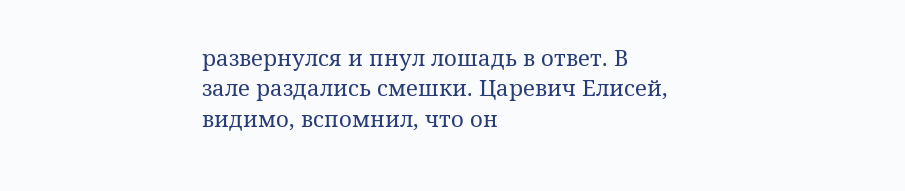развернулся и пнул лошадь в ответ. В зале раздались смешки. Царевич Елисей, видимо, вспомнил, что он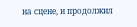на сцене, и продолжил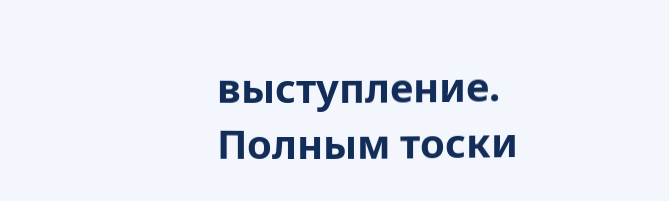выступление. Полным тоски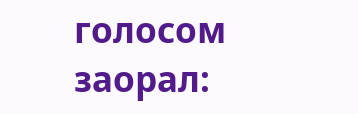голосом заорал: